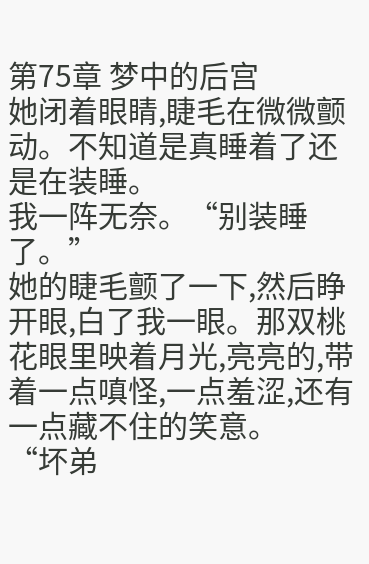第75章 梦中的后宫
她闭着眼睛,睫毛在微微颤动。不知道是真睡着了还是在装睡。
我一阵无奈。“别装睡了。”
她的睫毛颤了一下,然后睁开眼,白了我一眼。那双桃花眼里映着月光,亮亮的,带着一点嗔怪,一点羞涩,还有一点藏不住的笑意。
“坏弟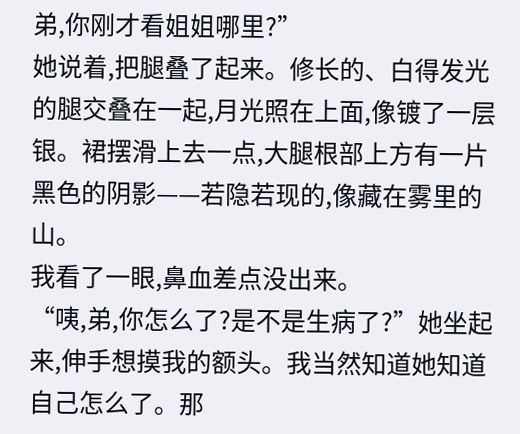弟,你刚才看姐姐哪里?”
她说着,把腿叠了起来。修长的、白得发光的腿交叠在一起,月光照在上面,像镀了一层银。裙摆滑上去一点,大腿根部上方有一片黑色的阴影——若隐若现的,像藏在雾里的山。
我看了一眼,鼻血差点没出来。
“咦,弟,你怎么了?是不是生病了?”她坐起来,伸手想摸我的额头。我当然知道她知道自己怎么了。那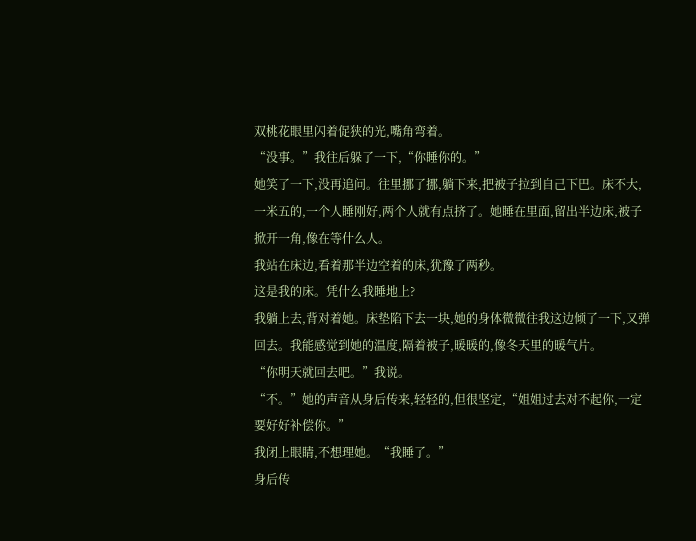双桃花眼里闪着促狭的光,嘴角弯着。
“没事。”我往后躲了一下,“你睡你的。”
她笑了一下,没再追问。往里挪了挪,躺下来,把被子拉到自己下巴。床不大,一米五的,一个人睡刚好,两个人就有点挤了。她睡在里面,留出半边床,被子掀开一角,像在等什么人。
我站在床边,看着那半边空着的床,犹豫了两秒。
这是我的床。凭什么我睡地上?
我躺上去,背对着她。床垫陷下去一块,她的身体微微往我这边倾了一下,又弹回去。我能感觉到她的温度,隔着被子,暖暖的,像冬天里的暖气片。
“你明天就回去吧。”我说。
“不。”她的声音从身后传来,轻轻的,但很坚定,“姐姐过去对不起你,一定要好好补偿你。”
我闭上眼睛,不想理她。“我睡了。”
身后传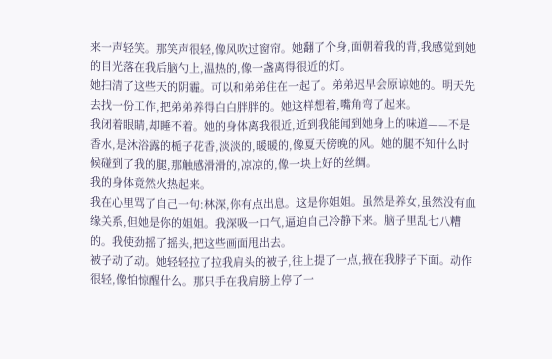来一声轻笑。那笑声很轻,像风吹过窗帘。她翻了个身,面朝着我的背,我感觉到她的目光落在我后脑勺上,温热的,像一盏离得很近的灯。
她扫清了这些天的阴霾。可以和弟弟住在一起了。弟弟迟早会原谅她的。明天先去找一份工作,把弟弟养得白白胖胖的。她这样想着,嘴角弯了起来。
我闭着眼睛,却睡不着。她的身体离我很近,近到我能闻到她身上的味道——不是香水,是沐浴露的栀子花香,淡淡的,暖暖的,像夏天傍晚的风。她的腿不知什么时候碰到了我的腿,那触感滑滑的,凉凉的,像一块上好的丝绸。
我的身体竟然火热起来。
我在心里骂了自己一句:林深,你有点出息。这是你姐姐。虽然是养女,虽然没有血缘关系,但她是你的姐姐。我深吸一口气,逼迫自己冷静下来。脑子里乱七八糟的。我使劲摇了摇头,把这些画面甩出去。
被子动了动。她轻轻拉了拉我肩头的被子,往上提了一点,掖在我脖子下面。动作很轻,像怕惊醒什么。那只手在我肩膀上停了一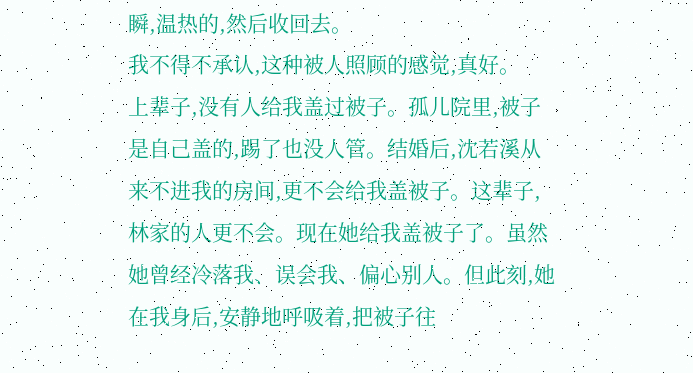瞬,温热的,然后收回去。
我不得不承认,这种被人照顾的感觉,真好。
上辈子,没有人给我盖过被子。孤儿院里,被子是自己盖的,踢了也没人管。结婚后,沈若溪从来不进我的房间,更不会给我盖被子。这辈子,林家的人更不会。现在她给我盖被子了。虽然她曾经冷落我、误会我、偏心别人。但此刻,她在我身后,安静地呼吸着,把被子往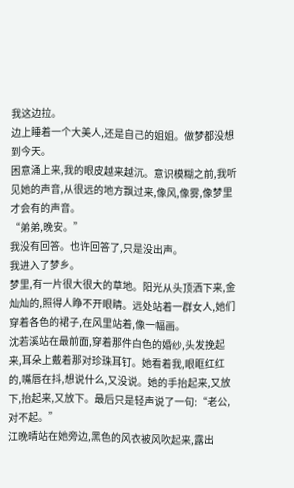我这边拉。
边上睡着一个大美人,还是自己的姐姐。做梦都没想到今天。
困意涌上来,我的眼皮越来越沉。意识模糊之前,我听见她的声音,从很远的地方飘过来,像风,像雾,像梦里才会有的声音。
“弟弟,晚安。”
我没有回答。也许回答了,只是没出声。
我进入了梦乡。
梦里,有一片很大很大的草地。阳光从头顶洒下来,金灿灿的,照得人睁不开眼睛。远处站着一群女人,她们穿着各色的裙子,在风里站着,像一幅画。
沈若溪站在最前面,穿着那件白色的婚纱,头发挽起来,耳朵上戴着那对珍珠耳钉。她看着我,眼眶红红的,嘴唇在抖,想说什么,又没说。她的手抬起来,又放下,抬起来,又放下。最后只是轻声说了一句:“老公,对不起。”
江晚晴站在她旁边,黑色的风衣被风吹起来,露出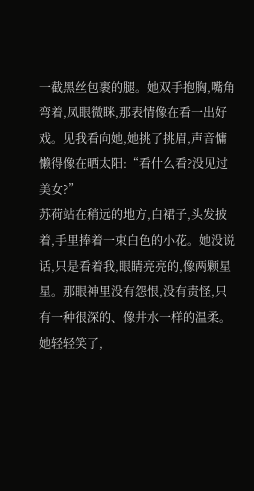一截黑丝包裹的腿。她双手抱胸,嘴角弯着,凤眼微眯,那表情像在看一出好戏。见我看向她,她挑了挑眉,声音慵懒得像在晒太阳:“看什么看?没见过美女?”
苏荷站在稍远的地方,白裙子,头发披着,手里捧着一束白色的小花。她没说话,只是看着我,眼睛亮亮的,像两颗星星。那眼神里没有怨恨,没有责怪,只有一种很深的、像井水一样的温柔。她轻轻笑了,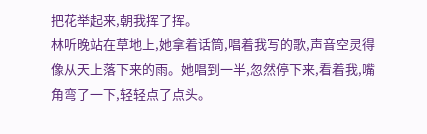把花举起来,朝我挥了挥。
林听晚站在草地上,她拿着话筒,唱着我写的歌,声音空灵得像从天上落下来的雨。她唱到一半,忽然停下来,看着我,嘴角弯了一下,轻轻点了点头。